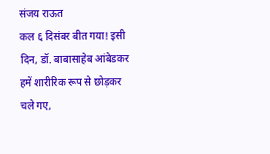संजय राऊत
कल ६ दिसंबर बीत गया! इसी दिन, डॉ. बाबासाहेब आंबेडकर हमें शारीरिक रूप से छोड़कर चले गए,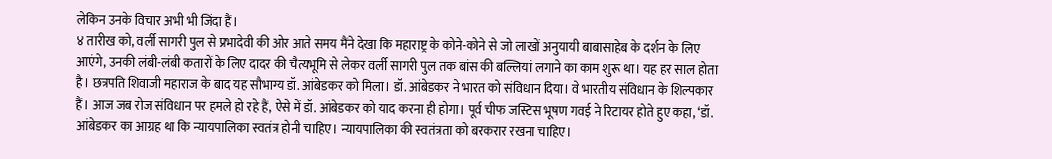लेकिन उनके विचार अभी भी जिंदा हैं।
४ तारीख को, वर्ली सागरी पुल से प्रभादेवी की ओर आते समय मैंने देखा कि महाराष्ट्र के कोने-कोने से जो लाखों अनुयायी बाबासाहेब के दर्शन के लिए आएंगे, उनकी लंबी-लंबी कतारों के लिए दादर की चैत्यभूमि से लेकर वर्ली सागरी पुल तक बांस की बल्लियां लगाने का काम शुरू था। यह हर साल होता है। छत्रपति शिवाजी महाराज के बाद यह सौभाग्य डॉ. आंबेडकर को मिला। डॉ. आंबेडकर ने भारत को संविधान दिया। वे भारतीय संविधान के शिल्पकार हैं। आज जब रोज संविधान पर हमले हो रहे हैं, ऐसे में डॉ. आंबेडकर को याद करना ही होगा। पूर्व चीफ जस्टिस भूषण गवई ने रिटायर होते हुए कहा, ‘डॉ. आंबेडकर का आग्रह था कि न्यायपालिका स्वतंत्र होनी चाहिए। न्यायपालिका की स्वतंत्रता को बरकरार रखना चाहिए।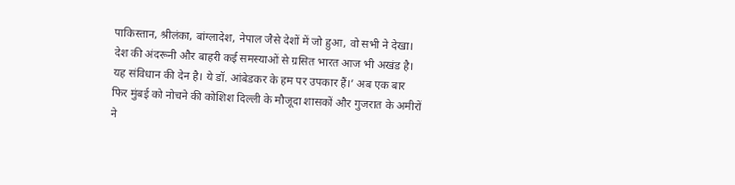पाकिस्तान, श्रीलंका, बांग्लादेश, नेपाल जैसे देशों में जो हुआ, वो सभी ने देखा। देश की अंदरूनी और बाहरी कई समस्याओं से ग्रसित भारत आज भी अखंड है। यह संविधान की देन है। ये डॉ. आंबेडकर के हम पर उपकार हैं।’ अब एक बार फिर मुंबई को नोचने की कोशिश दिल्ली के मौजूदा शासकों और गुजरात के अमीरों ने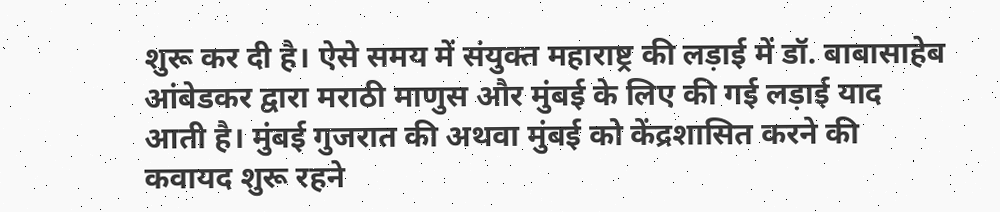शुरू कर दी है। ऐसे समय में संयुक्त महाराष्ट्र की लड़ाई में डॉ. बाबासाहेब आंबेडकर द्वारा मराठी माणुस और मुंबई के लिए की गई लड़ाई याद आती है। मुंबई गुजरात की अथवा मुंबई को केंद्रशासित करने की कवायद शुरू रहने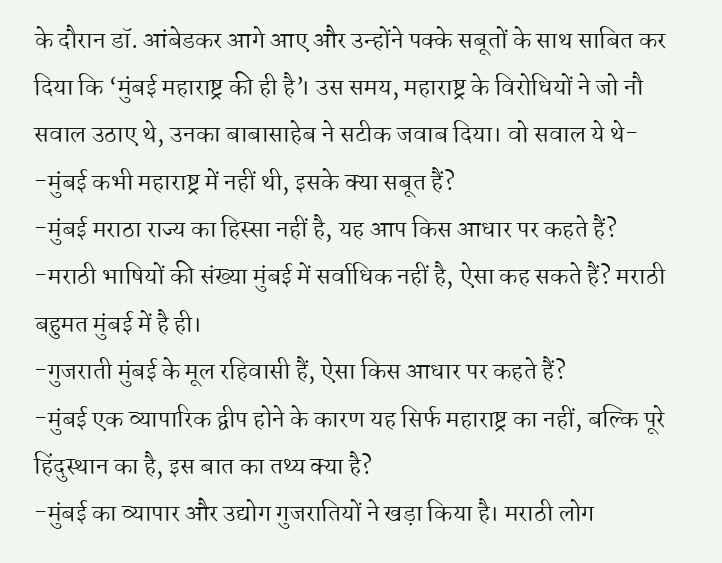के दौरान डॉ. आंबेडकर आगे आए और उन्होंने पक्के सबूतों के साथ साबित कर दिया कि ‘मुंबई महाराष्ट्र की ही है’। उस समय, महाराष्ट्र के विरोधियों ने जो नौ सवाल उठाए थे, उनका बाबासाहेब ने सटीक जवाब दिया। वो सवाल ये थे-
-मुंबई कभी महाराष्ट्र में नहीं थी, इसके क्या सबूत हैं?
-मुंबई मराठा राज्य का हिस्सा नहीं है, यह आप किस आधार पर कहते हैं?
-मराठी भाषियों की संख्या मुंबई में सर्वाधिक नहीं है, ऐसा कह सकते हैं? मराठी बहुमत मुंबई में है ही।
-गुजराती मुंबई के मूल रहिवासी हैं, ऐसा किस आधार पर कहते हैं?
-मुंबई एक व्यापारिक द्वीप होने के कारण यह सिर्फ महाराष्ट्र का नहीं, बल्कि पूरे हिंदुस्थान का है, इस बात का तथ्य क्या है?
-मुंबई का व्यापार और उद्योग गुजरातियों ने खड़ा किया है। मराठी लोग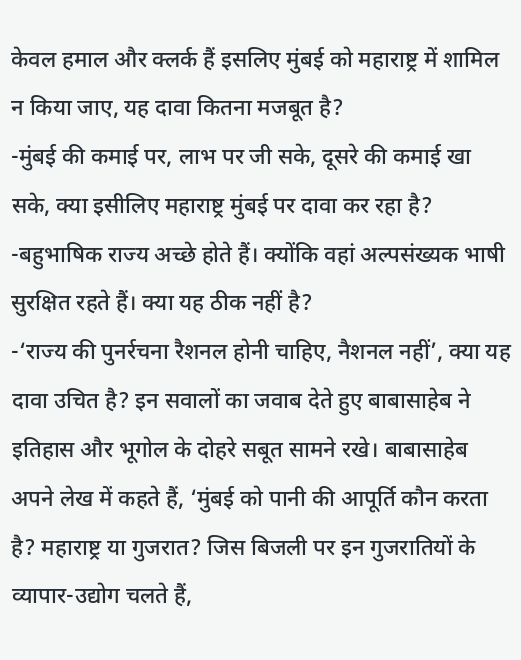केवल हमाल और क्लर्क हैं इसलिए मुंबई को महाराष्ट्र में शामिल न किया जाए, यह दावा कितना मजबूत है?
-मुंबई की कमाई पर, लाभ पर जी सके, दूसरे की कमाई खा सके, क्या इसीलिए महाराष्ट्र मुंबई पर दावा कर रहा है?
-बहुभाषिक राज्य अच्छे होते हैं। क्योंकि वहां अल्पसंख्यक भाषी सुरक्षित रहते हैं। क्या यह ठीक नहीं है?
-‘राज्य की पुनर्रचना रैशनल होनी चाहिए, नैशनल नहीं’, क्या यह दावा उचित है? इन सवालों का जवाब देते हुए बाबासाहेब ने इतिहास और भूगोल के दोहरे सबूत सामने रखे। बाबासाहेब अपने लेख में कहते हैं, ‘मुंबई को पानी की आपूर्ति कौन करता है? महाराष्ट्र या गुजरात? जिस बिजली पर इन गुजरातियों के व्यापार-उद्योग चलते हैं,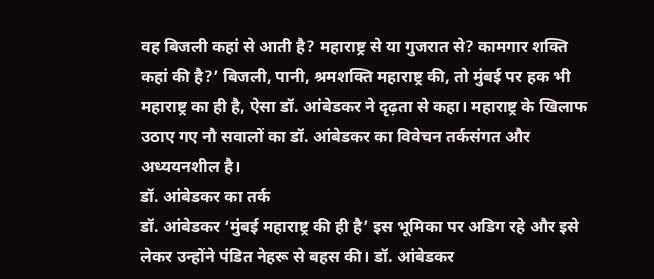वह बिजली कहां से आती है? महाराष्ट्र से या गुजरात से? कामगार शक्ति कहां की है?’ बिजली, पानी, श्रमशक्ति महाराष्ट्र की, तो मुंबई पर हक भी महाराष्ट्र का ही है, ऐसा डॉ. आंबेडकर ने दृढ़ता से कहा। महाराष्ट्र के खिलाफ उठाए गए नौ सवालों का डॉ. आंबेडकर का विवेचन तर्कसंगत और अध्ययनशील है।
डॉ. आंबेडकर का तर्क
डॉ. आंबेडकर ‘मुंबई महाराष्ट्र की ही है’ इस भूमिका पर अडिग रहे और इसे लेकर उन्होंने पंडित नेहरू से बहस की। डॉ. आंबेडकर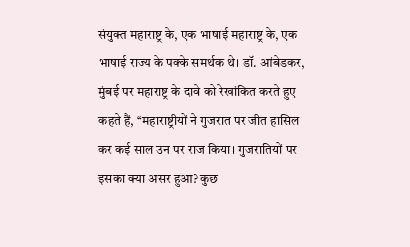संयुक्त महाराष्ट्र के, एक भाषाई महाराष्ट्र के, एक भाषाई राज्य के पक्के समर्थक थे। डॉ. आंबेडकर, मुंबई पर महाराष्ट्र के दावे को रेखांकित करते हुए कहते हैं, ‘‘महाराष्ट्रीयों ने गुजरात पर जीत हासिल कर कई साल उन पर राज किया। गुजरातियों पर इसका क्या असर हुआ? कुछ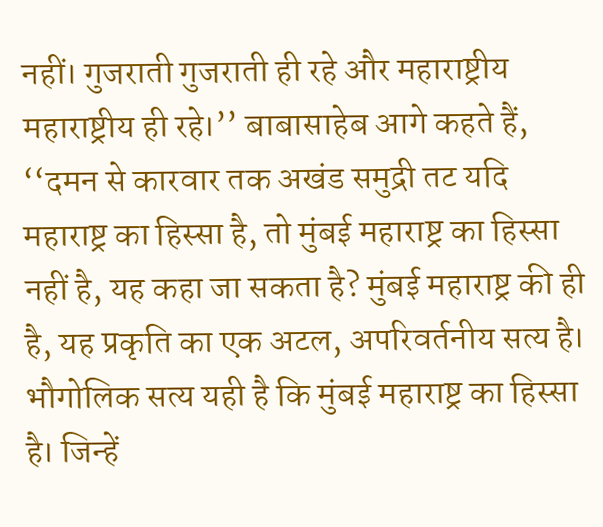नहीं। गुजराती गुजराती ही रहे और महाराष्ट्रीय महाराष्ट्रीय ही रहे।’’ बाबासाहेब आगे कहते हैं, ‘‘दमन से कारवार तक अखंड समुद्री तट यदि महाराष्ट्र का हिस्सा है, तो मुंबई महाराष्ट्र का हिस्सा नहीं है, यह कहा जा सकता है? मुंबई महाराष्ट्र की ही है, यह प्रकृति का एक अटल, अपरिवर्तनीय सत्य है। भौगोलिक सत्य यही है कि मुंबई महाराष्ट्र का हिस्सा है। जिन्हें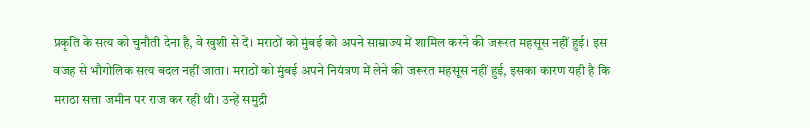प्रकृति के सत्य को चुनौती देना है, वे खुशी से दें। मराठों को मुंबई को अपने साम्राज्य में शामिल करने की जरूरत महसूस नहीं हुई। इस वजह से भौगोलिक सत्य बदल नहीं जाता। मराठों को मुंबई अपने नियंत्रण में लेने की जरूरत महसूस नहीं हुई, इसका कारण यही है कि मराठा सत्ता जमीन पर राज कर रही थी। उन्हें समुद्री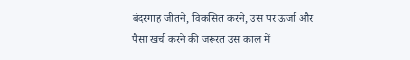बंदरगाह जीतने, विकसित करने, उस पर ऊर्जा और पैसा खर्च करने की जरूरत उस काल में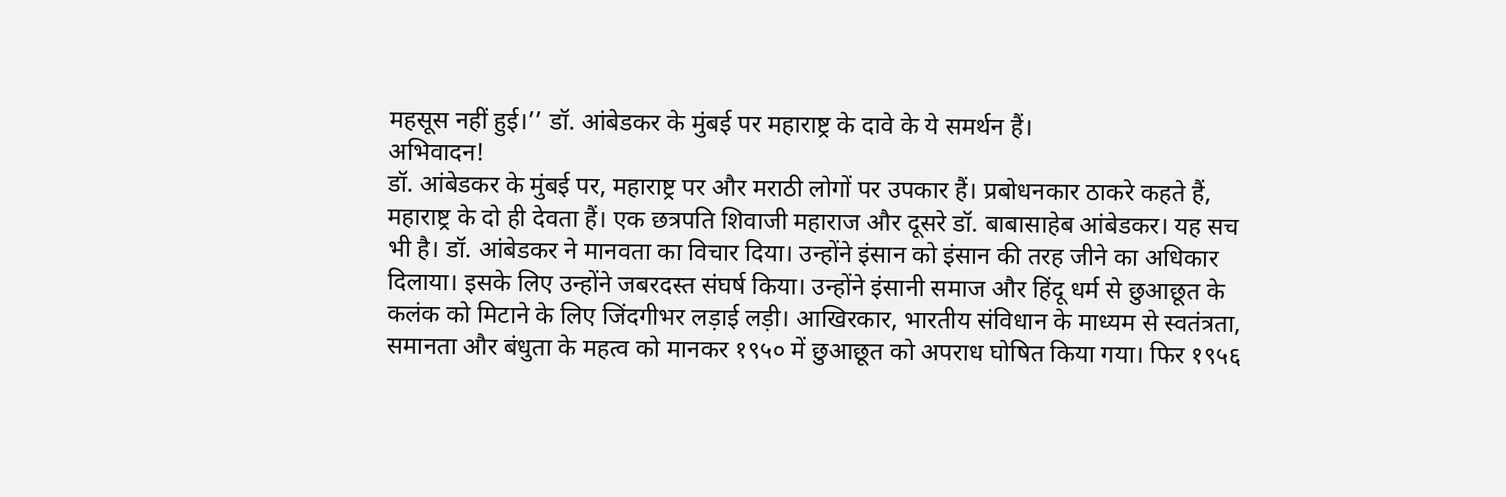महसूस नहीं हुई।’’ डॉ. आंबेडकर के मुंबई पर महाराष्ट्र के दावे के ये समर्थन हैं।
अभिवादन!
डॉ. आंबेडकर के मुंबई पर, महाराष्ट्र पर और मराठी लोगों पर उपकार हैं। प्रबोधनकार ठाकरे कहते हैं, महाराष्ट्र के दो ही देवता हैं। एक छत्रपति शिवाजी महाराज और दूसरे डॉ. बाबासाहेब आंबेडकर। यह सच भी है। डॉ. आंबेडकर ने मानवता का विचार दिया। उन्होंने इंसान को इंसान की तरह जीने का अधिकार दिलाया। इसके लिए उन्होंने जबरदस्त संघर्ष किया। उन्होंने इंसानी समाज और हिंदू धर्म से छुआछूत के कलंक को मिटाने के लिए जिंदगीभर लड़ाई लड़ी। आखिरकार, भारतीय संविधान के माध्यम से स्वतंत्रता, समानता और बंधुता के महत्व को मानकर १९५० में छुआछूत को अपराध घोषित किया गया। फिर १९५६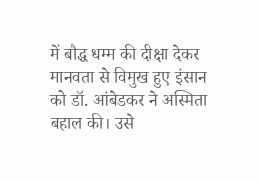में बौद्ध धम्म की दीक्षा देकर मानवता से विमुख हुए इंसान को डॉ. आंबेडकर ने अस्मिता बहाल की। उसे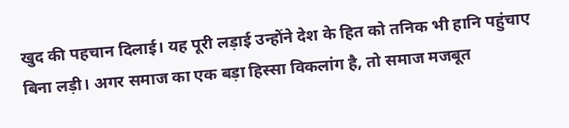खुद की पहचान दिलाई। यह पूरी लड़ाई उन्होंने देश के हित को तनिक भी हानि पहुंचाए बिना लड़ी। अगर समाज का एक बड़ा हिस्सा विकलांग है, तो समाज मजबूत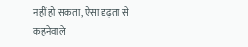नहीं हो सकता, ऐसा दृढ़ता से कहनेवाले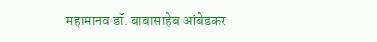महामानव डॉ. बाबासाहेब आंबेडकर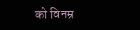को विनम्र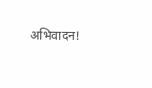अभिवादन!